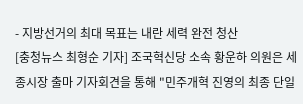- 지방선거의 최대 목표는 내란 세력 완전 청산
[충청뉴스 최형순 기자] 조국혁신당 소속 황운하 의원은 세종시장 출마 기자회견을 통해 "민주개혁 진영의 최종 단일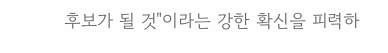후보가 될 것"이라는 강한 확신을 피력하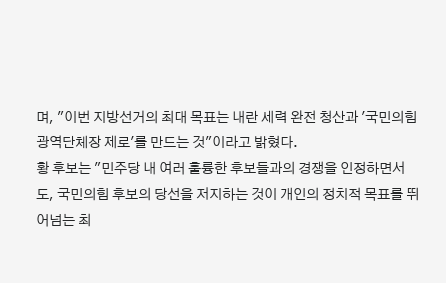며, "이번 지방선거의 최대 목표는 내란 세력 완전 청산과 '국민의힘 광역단체장 제로'를 만드는 것"이라고 밝혔다.
황 후보는 "민주당 내 여러 훌륭한 후보들과의 경쟁을 인정하면서도, 국민의힘 후보의 당선을 저지하는 것이 개인의 정치적 목표를 뛰어넘는 최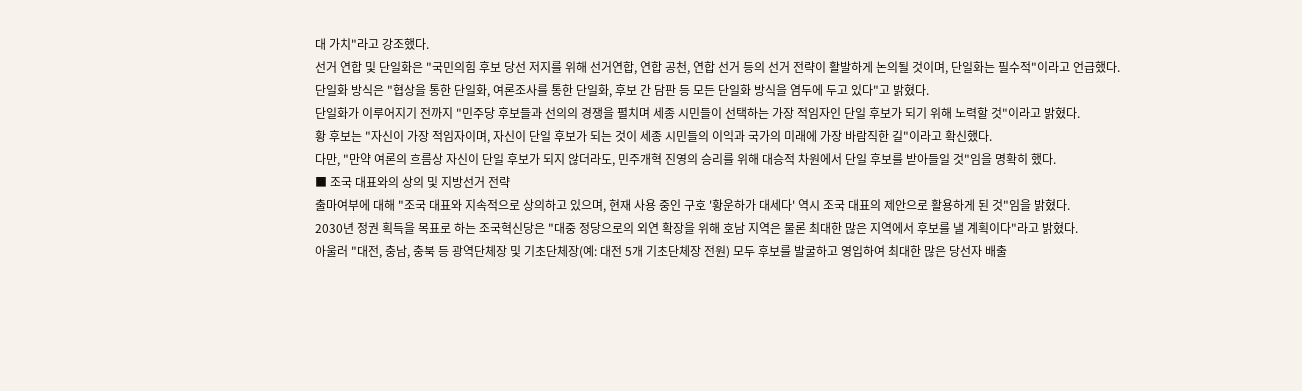대 가치"라고 강조했다.
선거 연합 및 단일화은 "국민의힘 후보 당선 저지를 위해 선거연합, 연합 공천, 연합 선거 등의 선거 전략이 활발하게 논의될 것이며, 단일화는 필수적"이라고 언급했다.
단일화 방식은 "협상을 통한 단일화, 여론조사를 통한 단일화, 후보 간 담판 등 모든 단일화 방식을 염두에 두고 있다"고 밝혔다.
단일화가 이루어지기 전까지 "민주당 후보들과 선의의 경쟁을 펼치며 세종 시민들이 선택하는 가장 적임자인 단일 후보가 되기 위해 노력할 것"이라고 밝혔다.
황 후보는 "자신이 가장 적임자이며, 자신이 단일 후보가 되는 것이 세종 시민들의 이익과 국가의 미래에 가장 바람직한 길"이라고 확신했다.
다만, "만약 여론의 흐름상 자신이 단일 후보가 되지 않더라도, 민주개혁 진영의 승리를 위해 대승적 차원에서 단일 후보를 받아들일 것"임을 명확히 했다.
■ 조국 대표와의 상의 및 지방선거 전략
출마여부에 대해 "조국 대표와 지속적으로 상의하고 있으며, 현재 사용 중인 구호 '황운하가 대세다' 역시 조국 대표의 제안으로 활용하게 된 것"임을 밝혔다.
2030년 정권 획득을 목표로 하는 조국혁신당은 "대중 정당으로의 외연 확장을 위해 호남 지역은 물론 최대한 많은 지역에서 후보를 낼 계획이다"라고 밝혔다.
아울러 "대전, 충남, 충북 등 광역단체장 및 기초단체장(예: 대전 5개 기초단체장 전원) 모두 후보를 발굴하고 영입하여 최대한 많은 당선자 배출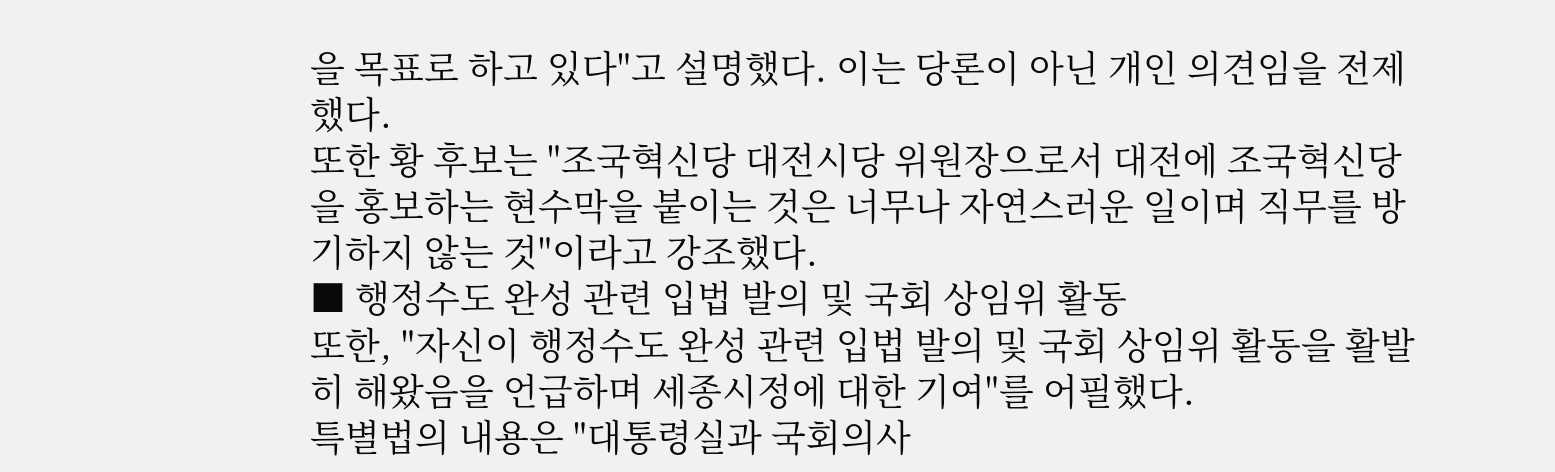을 목표로 하고 있다"고 설명했다. 이는 당론이 아닌 개인 의견임을 전제했다.
또한 황 후보는 "조국혁신당 대전시당 위원장으로서 대전에 조국혁신당을 홍보하는 현수막을 붙이는 것은 너무나 자연스러운 일이며 직무를 방기하지 않는 것"이라고 강조했다.
■ 행정수도 완성 관련 입법 발의 및 국회 상임위 활동
또한, "자신이 행정수도 완성 관련 입법 발의 및 국회 상임위 활동을 활발히 해왔음을 언급하며 세종시정에 대한 기여"를 어필했다.
특별법의 내용은 "대통령실과 국회의사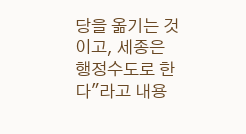당을 옮기는 것이고, 세종은 행정수도로 한다"라고 내용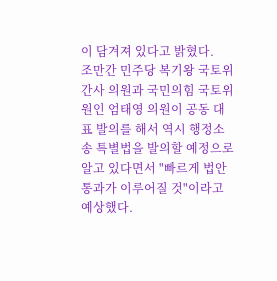이 담겨져 있다고 밝혔다.
조만간 민주당 복기왕 국토위 간사 의원과 국민의힘 국토위원인 엄태영 의원이 공동 대표 발의를 해서 역시 행정소송 특별법을 발의할 예정으로 알고 있다면서 "빠르게 법안 통과가 이루어질 것"이라고 예상했다.